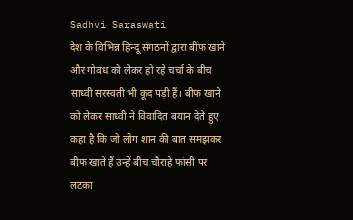Sadhvi Saraswati
देश के विभिन्न हिन्दू संगठनों द्वारा बीफ खाने और गोवध को लेकर हो रहे चर्चा के बीच साध्वी सरस्वती भी कूद पड़ी हैं। बीफ खाने को लेकर साध्वी ने विवादित बयान देते हुए कहा है कि जो लोग शान की बात समझकर बीफ खाते हैं उन्हें बीच चौराहे फांसी पर लटका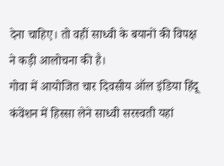देना चाहिए। तो वहीं साध्वी के बयानों की विपक्ष ने कड़ी आलोचना की है।
गोवा में आयोजित चार दिवसीय ऑल इंडिया हिंदू कंवेंशन में हिस्सा लेने साध्वी सरस्वती यहां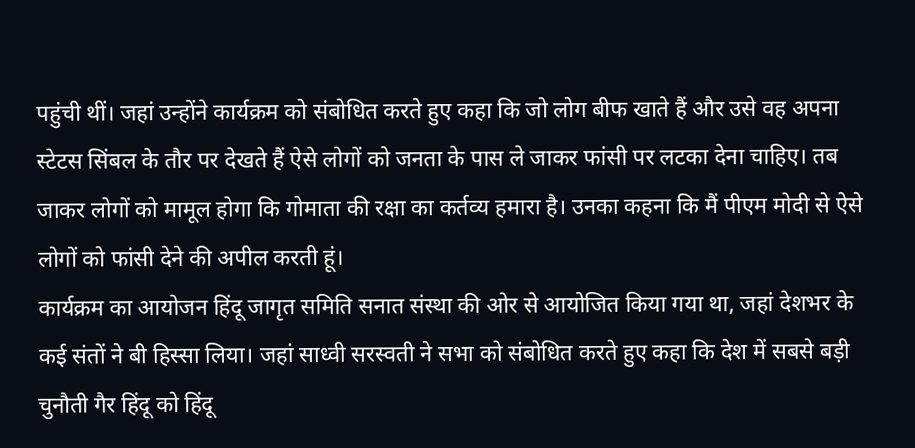पहुंची थीं। जहां उन्होंने कार्यक्रम को संबोधित करते हुए कहा कि जो लोग बीफ खाते हैं और उसे वह अपना स्टेटस सिंबल के तौर पर देखते हैं ऐसे लोगों को जनता के पास ले जाकर फांसी पर लटका देना चाहिए। तब जाकर लोगों को मामूल होगा कि गोमाता की रक्षा का कर्तव्य हमारा है। उनका कहना कि मैं पीएम मोदी से ऐसे लोगों को फांसी देने की अपील करती हूं।
कार्यक्रम का आयोजन हिंदू जागृत समिति सनात संस्था की ओर से आयोजित किया गया था, जहां देशभर के कई संतों ने बी हिस्सा लिया। जहां साध्वी सरस्वती ने सभा को संबोधित करते हुए कहा कि देश में सबसे बड़ी चुनौती गैर हिंदू को हिंदू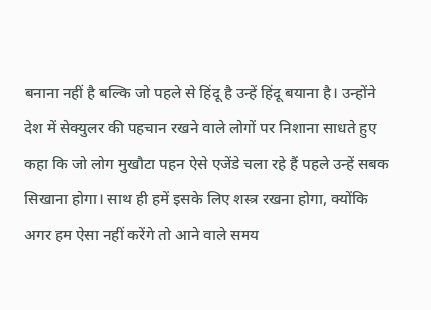बनाना नहीं है बल्कि जो पहले से हिंदू है उन्हें हिंदू बयाना है। उन्होंने देश में सेक्युलर की पहचान रखने वाले लोगों पर निशाना साधते हुए कहा कि जो लोग मुखौटा पहन ऐसे एजेंडे चला रहे हैं पहले उन्हें सबक सिखाना होगा। साथ ही हमें इसके लिए शस्त्र रखना होगा, क्योंकि अगर हम ऐसा नहीं करेंगे तो आने वाले समय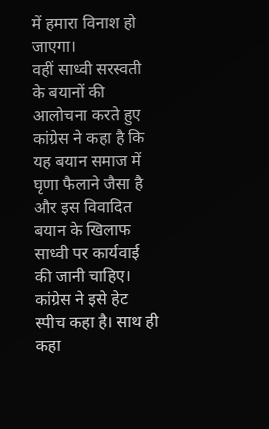में हमारा विनाश हो जाएगा।
वहीं साध्वी सरस्वती के बयानों की आलोचना करते हुए कांग्रेस ने कहा है कि यह बयान समाज में घृणा फैलाने जैसा है और इस विवादित बयान के खिलाफ साध्वी पर कार्यवाई की जानी चाहिए। कांग्रेस ने इसे हेट स्पीच कहा है। साथ ही कहा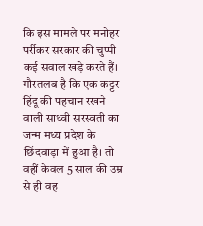कि इस मामले पर मनोहर पर्रीकर सरकार की चुप्पी कई सवाल खड़े करते हैं।
गौरतलब है कि एक कट्टर हिंदू की पहचान रखने वाली साध्वी सरस्वती का जन्म मध्य प्रदेश के छिंदवाड़ा में हुआ है। तो वहीं केवल 5 साल की उम्र से ही वह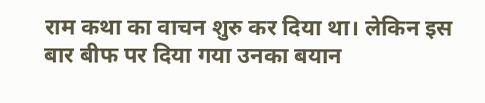राम कथा का वाचन शुरु कर दिया था। लेकिन इस बार बीफ पर दिया गया उनका बयान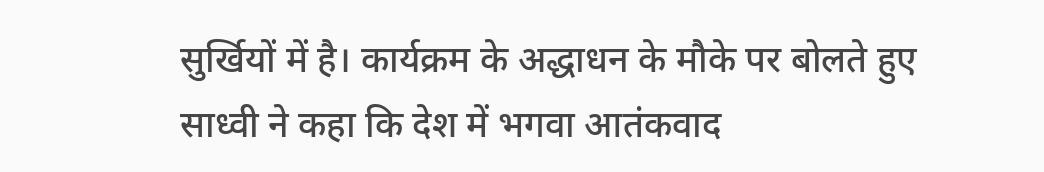सुर्खियों में है। कार्यक्रम के अद्धाधन के मौके पर बोलते हुए साध्वी ने कहा कि देश में भगवा आतंकवाद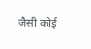जैसी कोई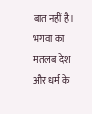बात नहीं है। भगवा का मतलब देश और धर्म के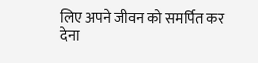लिए अपने जीवन को समर्पित कर देना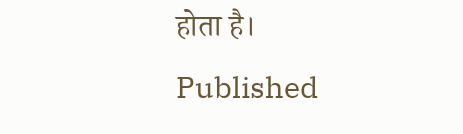होता है।
Published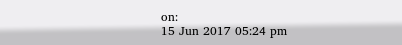on:
15 Jun 2017 05:24 pm